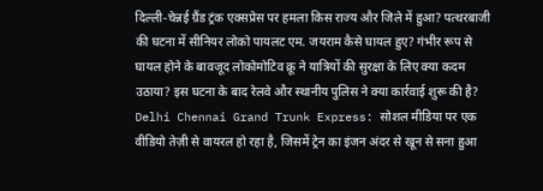दिल्ली-चेन्नई ग्रैंड ट्रंक एक्सप्रेस पर हमला किस राज्य और जिले में हुआ? पत्थरबाजी की घटना में सीनियर लोको पायलट एम. जयराम कैसे घायल हुए? गंभीर रूप से घायल होने के बावजूद लोकोमोटिव क्रू ने यात्रियों की सुरक्षा के लिए क्या कदम उठाया? इस घटना के बाद रेलवे और स्थानीय पुलिस ने क्या कार्रवाई शुरू की है?
Delhi Chennai Grand Trunk Express: सोशल मीडिया पर एक वीडियो तेज़ी से वायरल हो रहा है, जिसमें ट्रेन का इंजन अंदर से खून से सना हुआ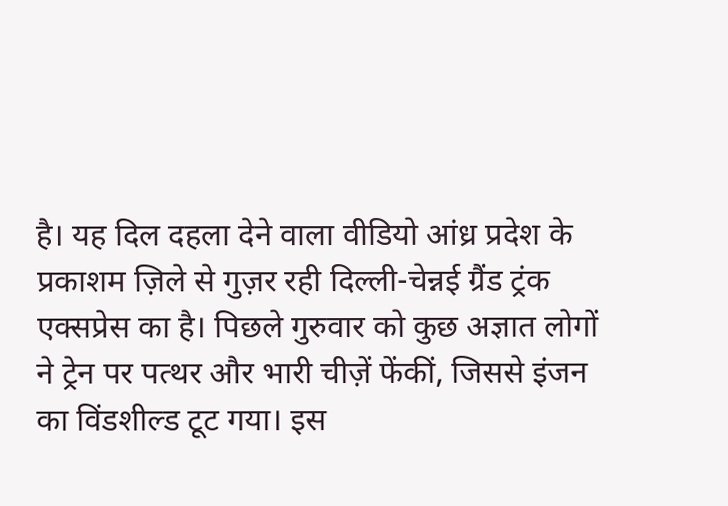है। यह दिल दहला देने वाला वीडियो आंध्र प्रदेश के प्रकाशम ज़िले से गुज़र रही दिल्ली-चेन्नई ग्रैंड ट्रंक एक्सप्रेस का है। पिछले गुरुवार को कुछ अज्ञात लोगों ने ट्रेन पर पत्थर और भारी चीज़ें फेंकीं, जिससे इंजन का विंडशील्ड टूट गया। इस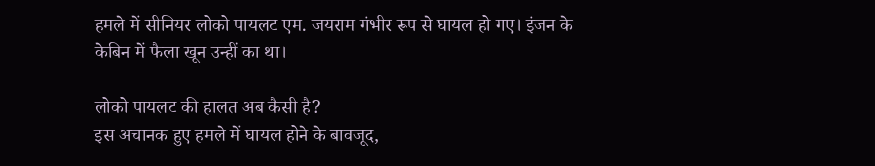हमले में सीनियर लोको पायलट एम. जयराम गंभीर रूप से घायल हो गए। इंजन के केबिन में फैला खून उन्हीं का था।

लोको पायलट की हालत अब कैसी है?
इस अचानक हुए हमले में घायल होने के बावजूद,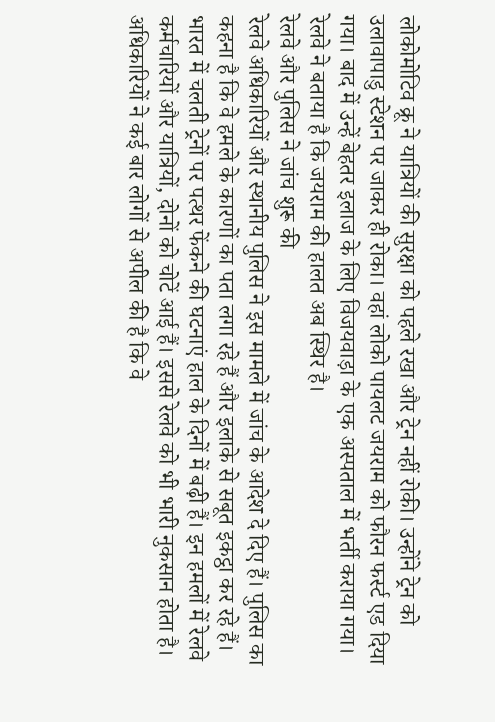लोकोमोटिव क्रू ने यात्रियों की सुरक्षा को पहले रखा और ट्रेन नहीं रोकी। उन्होंने ट्रेन को उलावापाडु स्टेशन पर जाकर ही रोका। वहां लोको पायलट जयराम को फौरन फर्स्ट एड दिया गया। बाद में उन्हें बेहतर इलाज के लिए विजयवाड़ा के एक अस्पताल में भर्ती कराया गया। रेलवे ने बताया है कि जयराम की हालत अब स्थिर है।
रेलवे और पुलिस ने जांच शुरू की
रेलवे अधिकारियों और स्थानीय पुलिस ने इस मामले में जांच के आदेश दे दिए हैं। पुलिस का कहना है कि वे हमले के कारणों का पता लगा रहे हैं और इलाके से सबूत इकट्ठा कर रहे हैं। भारत में चलती ट्रेनों पर पत्थर फेंकने की घटनाएं हाल के दिनों में बढ़ी हैं। इन हमलों में रेलवे कर्मचारियों और यात्रियों, दोनों को चोटें आई हैं। इससे रेलवे को भी भारी नुकसान होता है। अधिकारियों ने कई बार लोगों से अपील की है कि वे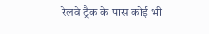रेलवे ट्रैक के पास कोई भी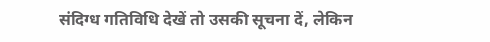संदिग्ध गतिविधि देखें तो उसकी सूचना दें, लेकिन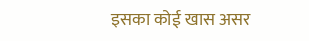इसका कोई खास असर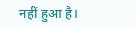नहीं हुआ है।